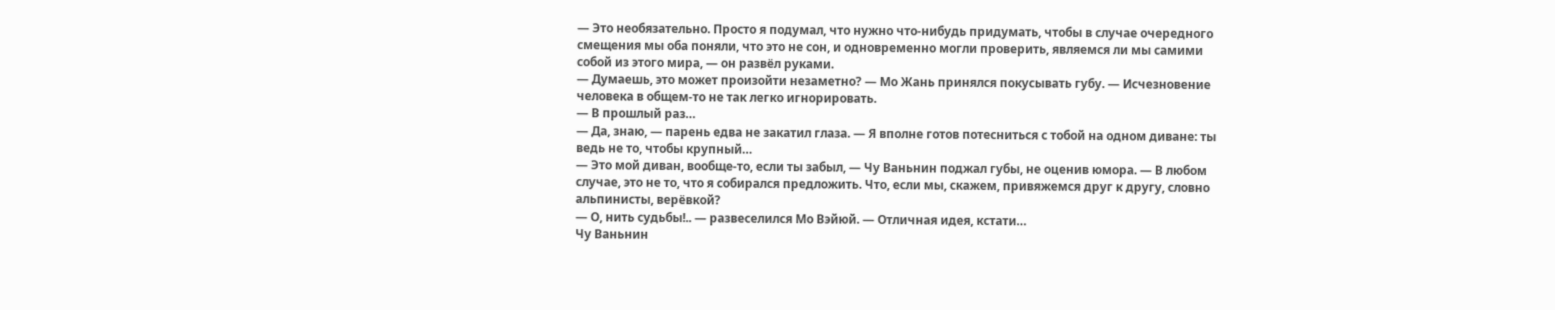— Это необязательно. Просто я подумал, что нужно что-нибудь придумать, чтобы в случае очередного смещения мы оба поняли, что это не сон, и одновременно могли проверить, являемся ли мы самими собой из этого мира, — он развёл руками.
— Думаешь, это может произойти незаметно? — Мо Жань принялся покусывать губу. — Исчезновение человека в общем-то не так легко игнорировать.
— В прошлый раз…
— Да, знаю, — парень едва не закатил глаза. — Я вполне готов потесниться с тобой на одном диване: ты ведь не то, чтобы крупный…
— Это мой диван, вообще-то, если ты забыл, — Чу Ваньнин поджал губы, не оценив юмора. — В любом случае, это не то, что я собирался предложить. Что, если мы, скажем, привяжемся друг к другу, словно альпинисты, верёвкой?
— О, нить судьбы!.. — развеселился Мо Вэйюй. — Отличная идея, кстати…
Чу Ваньнин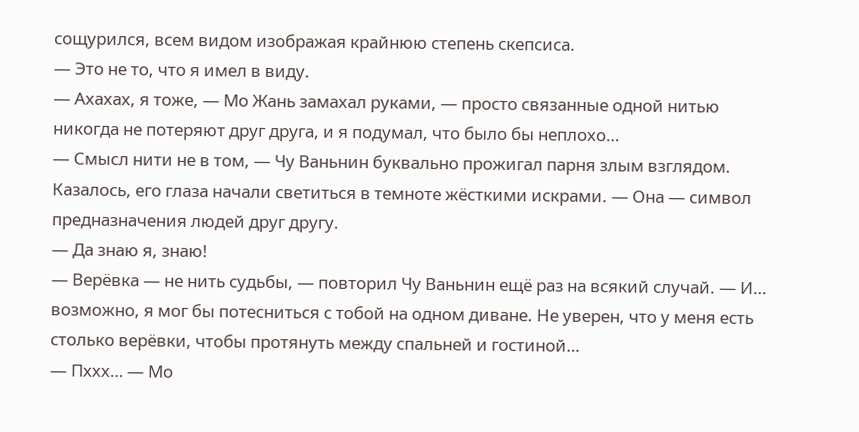сощурился, всем видом изображая крайнюю степень скепсиса.
— Это не то, что я имел в виду.
— Ахахах, я тоже, — Мо Жань замахал руками, — просто связанные одной нитью никогда не потеряют друг друга, и я подумал, что было бы неплохо…
— Смысл нити не в том, — Чу Ваньнин буквально прожигал парня злым взглядом. Казалось, его глаза начали светиться в темноте жёсткими искрами. — Она — символ предназначения людей друг другу.
— Да знаю я, знаю!
— Верёвка — не нить судьбы, — повторил Чу Ваньнин ещё раз на всякий случай. — И… возможно, я мог бы потесниться с тобой на одном диване. Не уверен, что у меня есть столько верёвки, чтобы протянуть между спальней и гостиной…
— Пххх… — Мо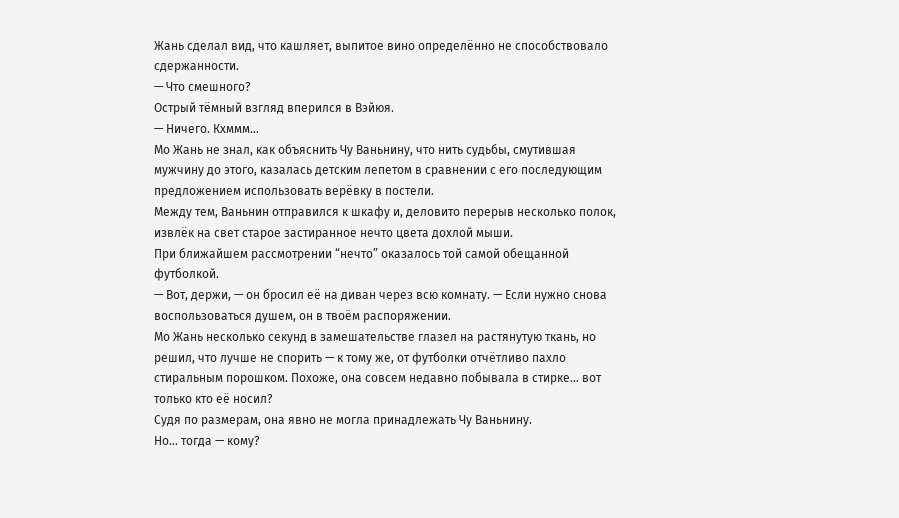Жань сделал вид, что кашляет, выпитое вино определённо не способствовало сдержанности.
— Что смешного?
Острый тёмный взгляд вперился в Вэйюя.
— Ничего. Кхммм…
Мо Жань не знал, как объяснить Чу Ваньнину, что нить судьбы, смутившая мужчину до этого, казалась детским лепетом в сравнении с его последующим предложением использовать верёвку в постели.
Между тем, Ваньнин отправился к шкафу и, деловито перерыв несколько полок, извлёк на свет старое застиранное нечто цвета дохлой мыши.
При ближайшем рассмотрении “нечто” оказалось той самой обещанной футболкой.
— Вот, держи, — он бросил её на диван через всю комнату. — Если нужно снова воспользоваться душем, он в твоём распоряжении.
Мо Жань несколько секунд в замешательстве глазел на растянутую ткань, но решил, что лучше не спорить — к тому же, от футболки отчётливо пахло стиральным порошком. Похоже, она совсем недавно побывала в стирке… вот только кто её носил?
Судя по размерам, она явно не могла принадлежать Чу Ваньнину.
Но… тогда — кому?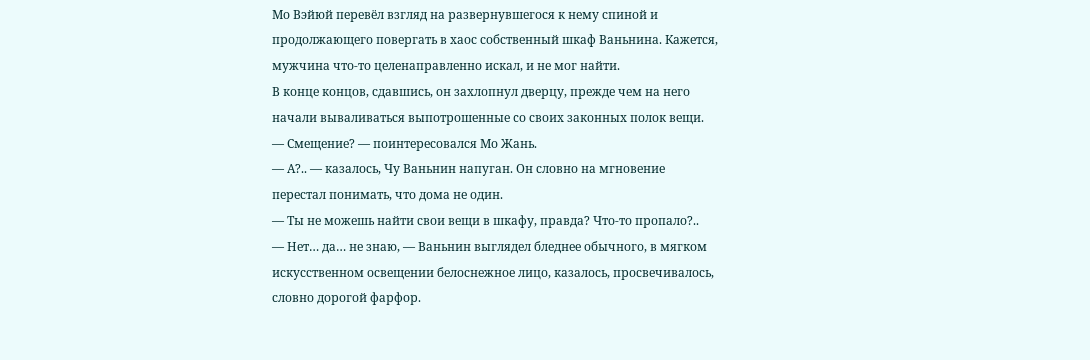Мо Вэйюй перевёл взгляд на развернувшегося к нему спиной и продолжающего повергать в хаос собственный шкаф Ваньнина. Кажется, мужчина что-то целенаправленно искал, и не мог найти.
В конце концов, сдавшись, он захлопнул дверцу, прежде чем на него начали вываливаться выпотрошенные cо своих законных полок вещи.
— Смещение? — поинтересовался Мо Жань.
— А?.. — казалось, Чу Ваньнин напуган. Он словно на мгновение перестал понимать, что дома не один.
— Ты не можешь найти свои вещи в шкафу, правда? Что-то пропало?..
— Нет… да… не знаю, — Ваньнин выглядел бледнее обычного, в мягком искусственном освещении белоснежное лицо, казалось, просвечивалось, словно дорогой фарфор.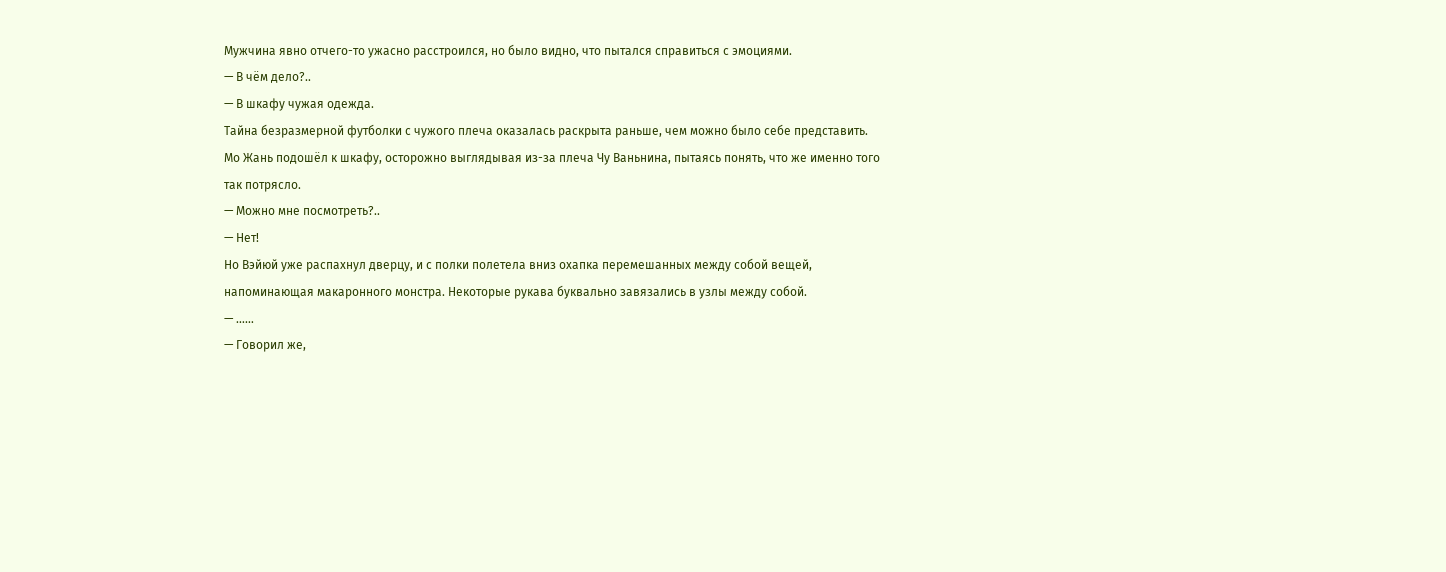Мужчина явно отчего-то ужасно расстроился, но было видно, что пытался справиться с эмоциями.
— В чём дело?..
— В шкафу чужая одежда.
Тайна безразмерной футболки с чужого плеча оказалась раскрыта раньше, чем можно было себе представить.
Мо Жань подошёл к шкафу, осторожно выглядывая из-за плеча Чу Ваньнина, пытаясь понять, что же именно того так потрясло.
— Можно мне посмотреть?..
— Нет!
Но Вэйюй уже распахнул дверцу, и с полки полетела вниз охапка перемешанных между собой вещей, напоминающая макаронного монстра. Некоторые рукава буквально завязались в узлы между собой.
— ……
— Говорил же,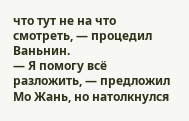что тут не на что смотреть, — процедил Ваньнин.
— Я помогу всё разложить, — предложил Мо Жань, но натолкнулся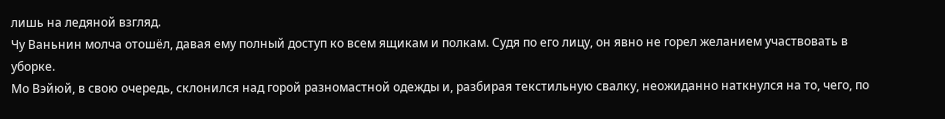лишь на ледяной взгляд.
Чу Ваньнин молча отошёл, давая ему полный доступ ко всем ящикам и полкам. Судя по его лицу, он явно не горел желанием участвовать в уборке.
Мо Вэйюй, в свою очередь, склонился над горой разномастной одежды и, разбирая текстильную свалку, неожиданно наткнулся на то, чего, по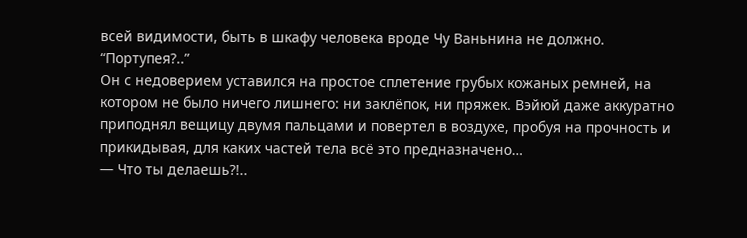всей видимости, быть в шкафу человека вроде Чу Ваньнина не должно.
“Портупея?..”
Он с недоверием уставился на простое сплетение грубых кожаных ремней, на котором не было ничего лишнего: ни заклёпок, ни пряжек. Вэйюй даже аккуратно приподнял вещицу двумя пальцами и повертел в воздухе, пробуя на прочность и прикидывая, для каких частей тела всё это предназначено…
— Что ты делаешь?!..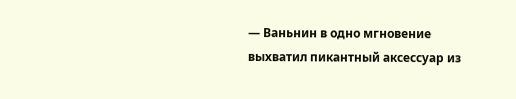— Ваньнин в одно мгновение выхватил пикантный аксессуар из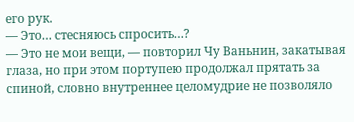его рук.
— Это… стесняюсь спросить…?
— Это не мои вещи, — повторил Чу Ваньнин, закатывая глаза, но при этом портупею продолжал прятать за спиной, словно внутреннее целомудрие не позволяло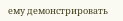ему демонстрировать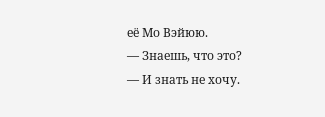её Мо Вэйюю.
— Знаешь, что это?
— И знать не хочу.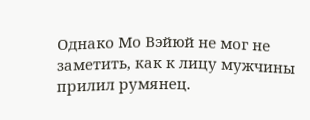Однако Мо Вэйюй не мог не заметить, как к лицу мужчины прилил румянец.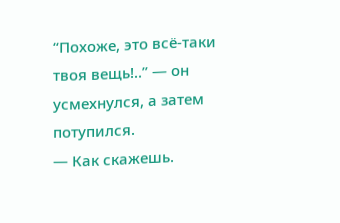“Похоже, это всё-таки твоя вещь!..” — он усмехнулся, а затем потупился.
— Как скажешь.